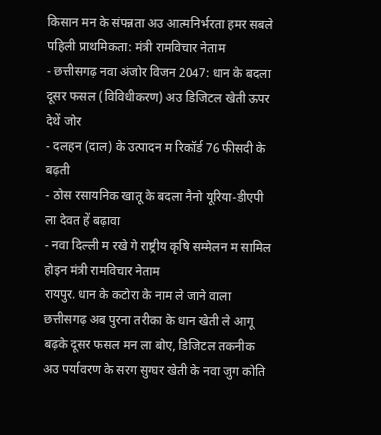किसान मन के संपन्नता अउ आत्मनिर्भरता हमर सबले पहिली प्राथमिकता: मंत्री रामविचार नेताम
- छत्तीसगढ़ नवा अंजोर विजन 2047: धान के बदला दूसर फसल (विविधीकरण) अउ डिजिटल खेती ऊपर देथें जोर
- दलहन (दाल) के उत्पादन म रिकॉर्ड 76 फीसदी के बढ़ती
- ठोस रसायनिक खातू के बदला नैनो यूरिया-डीएपी ला देवत हें बढ़ावा
- नवा दिल्ली म रखे गे राष्ट्रीय कृषि सम्मेलन म सामिल होइन मंत्री रामविचार नेताम
रायपुर. धान के कटोरा के नाम ले जाने वाला छत्तीसगढ़ अब पुरना तरीका के धान खेती ले आगू बढ़के दूसर फसल मन ला बोए, डिजिटल तकनीक अउ पर्यावरण के सरग सुग्घर खेती के नवा जुग कोति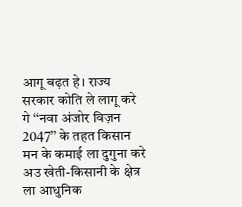आगू बढ़त हे। राज्य सरकार कोति ले लागू करे गे ‘‘नवा अंजोर विज़न 2047’’ के तहत किसान मन के कमाई ला दुगुना करे अउ खेती-किसानी के क्षेत्र ला आधुनिक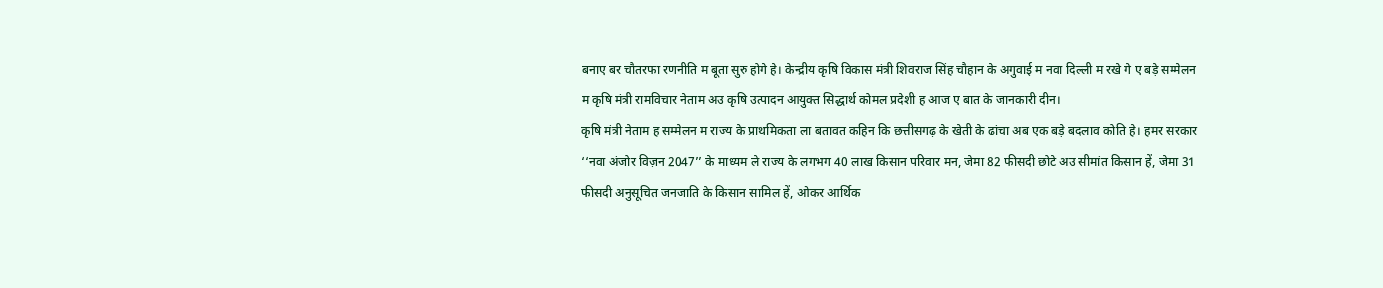बनाए बर चौतरफा रणनीति म बूता सुरु होगे हे। केन्द्रीय कृषि विकास मंत्री शिवराज सिंह चौहान के अगुवाई म नवा दिल्ली म रखे गे ए बड़े सम्मेलन म कृषि मंत्री रामविचार नेताम अउ कृषि उत्पादन आयुक्त सिद्धार्थ कोमल प्रदेशी ह आज ए बात के जानकारी दीन।
कृषि मंत्री नेताम ह सम्मेलन म राज्य के प्राथमिकता ला बतावत कहिन कि छत्तीसगढ़ के खेती के ढांचा अब एक बड़े बदलाव कोति हे। हमर सरकार ‘‘नवा अंजोर विज़न 2047’’ के माध्यम ले राज्य के लगभग 40 लाख किसान परिवार मन, जेमा 82 फीसदी छोटे अउ सीमांत किसान हें, जेमा 31 फीसदी अनुसूचित जनजाति के किसान सामिल हें, ओकर आर्थिक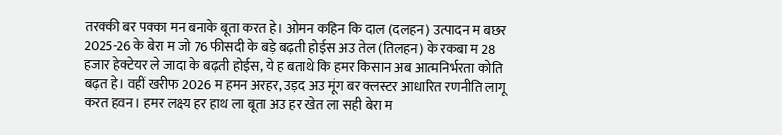तरक्की बर पक्का मन बनाके बूता करत हे। ओमन कहिन कि दाल (दलहन) उत्पादन म बछर 2025-26 के बेरा म जो 76 फीसदी के बड़े बढ़ती होईस अउ तेल (तिलहन) के रकबा म 28 हजार हेक्टेयर ले जादा के बढ़ती होईस, ये ह बताथे कि हमर किसान अब आत्मनिर्भरता कोति बढ़त हे। वहीं खरीफ 2026 म हमन अरहर, उड़द अउ मूंग बर क्लस्टर आधारित रणनीति लागू करत हवन। हमर लक्ष्य हर हाथ ला बूता अउ हर खेत ला सही बेरा म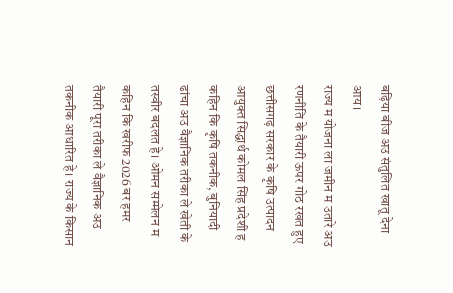बढ़िया बीज अउ संतुलित खातू देना आय।
राज्य म योजना ला जमीन म उतारे अउ रणनीति के तैयारी ऊपर गोठ रखत हुए छत्तीसगढ़ सरकार के कृषि उत्पादन आयुक्त सिद्धार्थ कोमल सिंह प्रदेशी ह कहिन कि कृषि तकनीक, बुनियादी ढांचा अउ वैज्ञानिक तरीका ले खेती के तस्वीर बदलत हे। ओमन सम्मेलन म कहिन कि खरीफ 2026 बर हमर तैयारी पूरा तरीका ले वैज्ञानिक अउ तकनीक आधारित हे। राज्य के किसान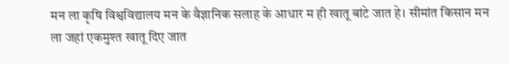मन ला कृषि विश्वविद्यालय मन के वैज्ञानिक सलाह के आधार म ही खातू बांटे जात हे। सीमांत किसान मन ला जहां एकमुश्त खातू दिए जात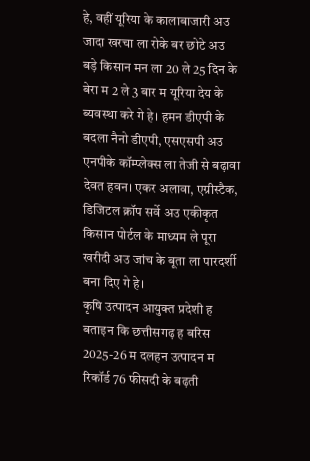हे, वहीं यूरिया के कालाबाजारी अउ जादा खरचा ला रोके बर छोटे अउ बड़े किसान मन ला 20 ले 25 दिन के बेरा म 2 ले 3 बार म यूरिया देय के ब्यवस्था करे गे हे। हमन डीएपी के बदला नैनो डीएपी, एसएसपी अउ एनपीके कॉम्प्लेक्स ला तेजी से बढ़ावा देवत हवन। एकर अलावा, एग्रीस्टैक, डिजिटल क्रॉप सर्वे अउ एकीकृत किसान पोर्टल के माध्यम ले पूरा खरीदी अउ जांच के बूता ला पारदर्शी बना दिए गे हे।
कृषि उत्पादन आयुक्त प्रदेशी ह बताइन कि छत्तीसगढ़ ह बरिस 2025-26 म दलहन उत्पादन म रिकॉर्ड 76 फीसदी के बढ़ती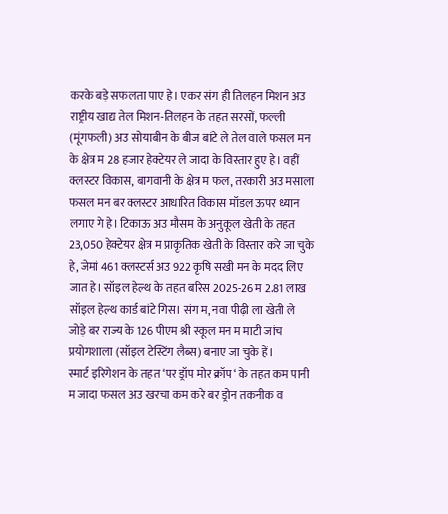करके बड़े सफलता पाए हे। एकर संग ही तिलहन मिशन अउ राष्ट्रीय खाद्य तेल मिशन-तिलहन के तहत सरसों, फल्ली (मूंगफली) अउ सोयाबीन के बीज बांटे ले तेल वाले फसल मन के क्षेत्र म 28 हजार हेक्टेयर ले जादा के विस्तार हुए हे। वहीं क्लस्टर विकास, बागवानी के क्षेत्र म फल, तरकारी अउ मसाला फसल मन बर क्लस्टर आधारित विकास मॉडल ऊपर ध्यान लगाए गे हे। टिकाऊ अउ मौसम के अनुकूल खेती के तहत 23,050 हेक्टेयर क्षेत्र म प्राकृतिक खेती के विस्तार करे जा चुके हे, जेमां 461 क्लस्टर्स अउ 922 कृषि सखी मन के मदद लिए जात हे। सॉइल हेल्थ के तहत बरिस 2025-26 म 2.81 लाख सॉइल हेल्थ कार्ड बांटे गिस। संग म, नवा पीढ़ी ला खेती ले जोड़े बर राज्य के 126 पीएम श्री स्कूल मन म माटी जांच प्रयोगशाला (सॉइल टेस्टिंग लैब्स) बनाए जा चुके हें।
स्मार्ट इरिगेशन के तहत ‘पर ड्रॉप मोर क्रॉप‘ के तहत कम पानी म जादा फसल अउ खरचा कम करे बर ड्रोन तकनीक व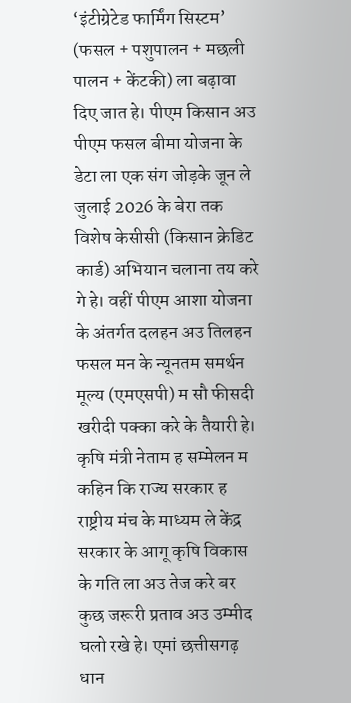‘इंटीग्रेटेड फार्मिंग सिस्टम’ (फसल + पशुपालन + मछली पालन + केंटकी) ला बढ़ावा दिए जात हे। पीएम किसान अउ पीएम फसल बीमा योजना के डेटा ला एक संग जोड़के जून ले जुलाई 2026 के बेरा तक विशेष केसीसी (किसान क्रेडिट कार्ड) अभियान चलाना तय करे गे हे। वहीं पीएम आशा योजना के अंतर्गत दलहन अउ तिलहन फसल मन के न्यूनतम समर्थन मूल्य (एमएसपी) म सौ फीसदी खरीदी पक्का करे के तैयारी हे।
कृषि मंत्री नेताम ह सम्मेलन म कहिन कि राज्य सरकार ह राष्ट्रीय मंच के माध्यम ले केंद्र सरकार के आगू कृषि विकास के गति ला अउ तेज करे बर कुछ जरूरी प्रताव अउ उम्मीद घलो रखे हे। एमां छत्तीसगढ़ धान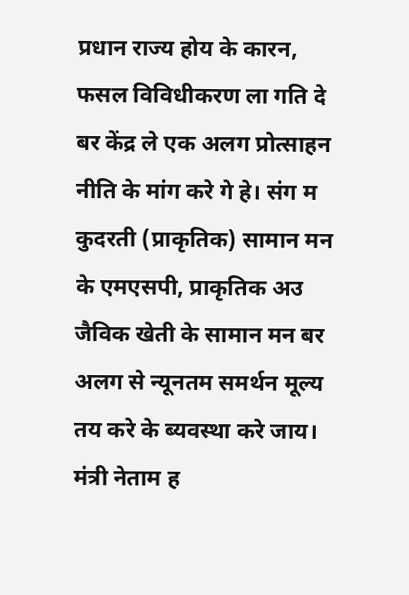प्रधान राज्य होय के कारन, फसल विविधीकरण ला गति दे बर केंद्र ले एक अलग प्रोत्साहन नीति के मांग करे गे हे। संग म कुदरती (प्राकृतिक) सामान मन के एमएसपी, प्राकृतिक अउ जैविक खेती के सामान मन बर अलग से न्यूनतम समर्थन मूल्य तय करे के ब्यवस्था करे जाय।
मंत्री नेताम ह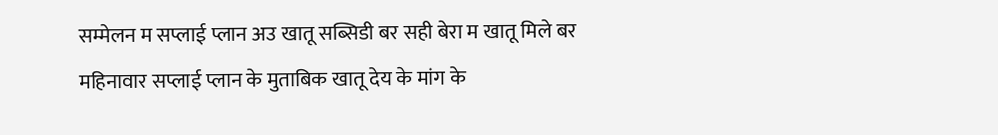सम्मेलन म सप्लाई प्लान अउ खातू सब्सिडी बर सही बेरा म खातू मिले बर महिनावार सप्लाई प्लान के मुताबिक खातू देय के मांग के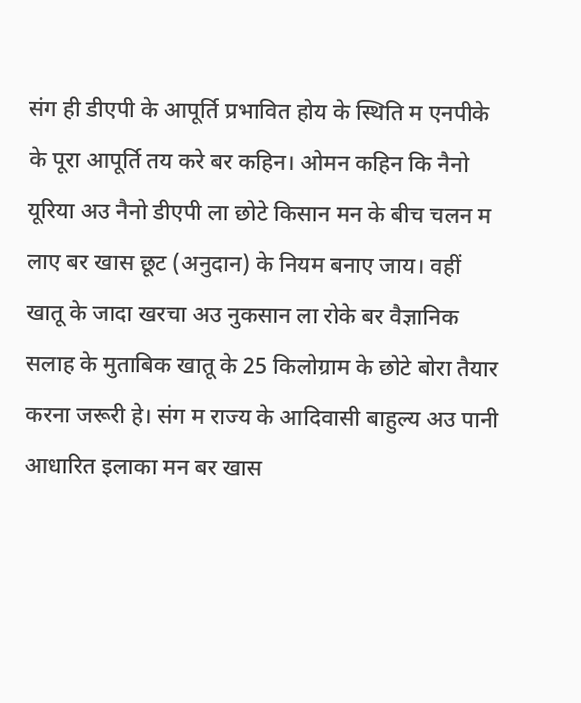संग ही डीएपी के आपूर्ति प्रभावित होय के स्थिति म एनपीके के पूरा आपूर्ति तय करे बर कहिन। ओमन कहिन कि नैनो यूरिया अउ नैनो डीएपी ला छोटे किसान मन के बीच चलन म लाए बर खास छूट (अनुदान) के नियम बनाए जाय। वहीं खातू के जादा खरचा अउ नुकसान ला रोके बर वैज्ञानिक सलाह के मुताबिक खातू के 25 किलोग्राम के छोटे बोरा तैयार करना जरूरी हे। संग म राज्य के आदिवासी बाहुल्य अउ पानी आधारित इलाका मन बर खास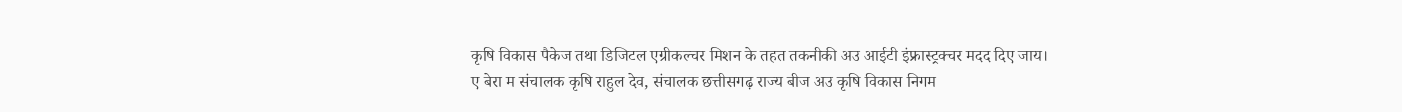कृषि विकास पैकेज तथा डिजिटल एग्रीकल्चर मिशन के तहत तकनीकी अउ आईटी इंफ्रास्ट्रक्चर मदद दिए जाय।
ए बेरा म संचालक कृषि राहुल देव, संचालक छत्तीसगढ़ राज्य बीज अउ कृषि विकास निगम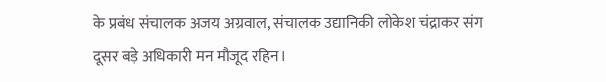के प्रबंध संचालक अजय अग्रवाल, संचालक उद्यानिकी लोकेश चंद्राकर संग दूसर बड़े अधिकारी मन मौजूद रहिन।